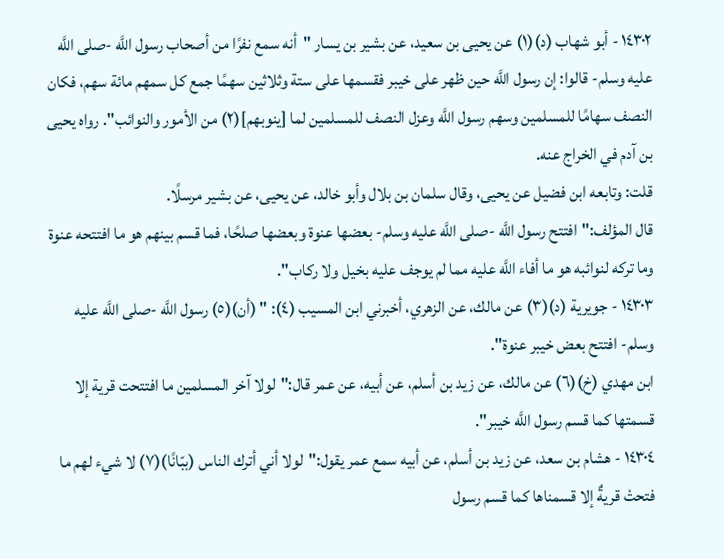١٤٣٠٢ - أبو شهاب (د)(١) عن يحيى بن سعيد، عن بشير بن يسار "أنه سمع نفرًا من أصحاب رسول اللَّه -صلى اللَّه عليه وسلم- قالوا: إن رسول اللَّه حين ظهر على خيبر فقسمها على ستة وثلاثين سهمًا جمع كل سمهم مائة سهم، فكان النصف سهامًا للمسلمين وسهم رسول اللَّه وعزل النصف للمسلمين لما [ينوبهم](٢) من الأمور والنوائب". رواه يحيى بن آدم في الخراج عنه.
قلت: وتابعه ابن فضيل عن يحيى، وقال سلمان بن بلال وأبو خالد، عن يحيى، عن بشير مرسلًا.
قال المؤلف:"افتتح رسول اللَّه -صلى اللَّه عليه وسلم- بعضها عنوة وبعضها صلحًا، فما قسم بينهم هو ما افتتحه عنوة وما تركه لنوائبه هو ما أفاء اللَّه عليه مما لم يوجف عليه بخيل ولا ركاب".
١٤٣٠٣ - جويرية (د)(٣) عن مالك، عن الزهري، أخبرني ابن المسيب (٤): " (أن)(٥) رسول اللَّه -صلى اللَّه عليه وسلم- افتتح بعض خيبر عنوة".
ابن مهدي (خ)(٦) عن مالك، عن زيد بن أسلم، عن أبيه، عن عمر قال:"لولا آخر المسلمين ما افتتحت قرية إلا قسمتها كما قسم رسول اللَّه خيبر".
١٤٣٠٤ - هشام بن سعد، عن زيد بن أسلم، عن أبيه سمع عمر يقول:"لولا أني أترك الناس (ببّانًا)(٧) لا شيء لهم ما فتحتْ قريةٌ إلا قسمناها كما قسم رسول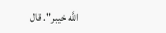اللَّه خيبر". قال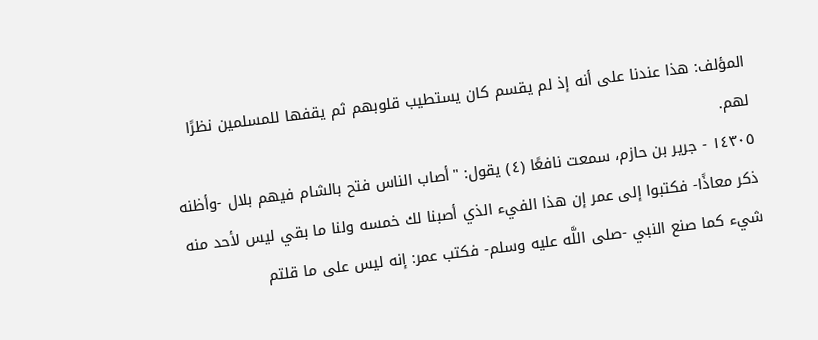المؤلف: هذا عندنا على أنه إذ لم يقسم كان يستطيب قلوبهم ثم يقفها للمسلمين نظرًا لهم.
١٤٣٠٥ - جرير بن حازم، سمعت نافعًا (٤) يقول: "أصاب الناس فتح بالشام فيهم بلال -وأظنه ذكر معاذًا- فكتبوا إلى عمر إن هذا الفيء الذي أصبنا لك خمسه ولنا ما بقي ليس لأحد منه شيء كما صنع النبي -صلى اللَّه عليه وسلم- فكتب عمر: إنه ليس على ما قلتم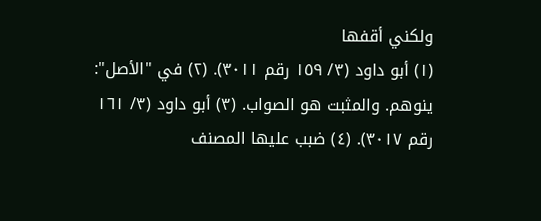ولكني أقفها
(١) أبو داود (٣/ ١٥٩ رقم ٣٠١١). (٢) في "الأصل": ينوهم. والمثبت هو الصواب. (٣) أبو داود (٣/ ١٦١ رقم ٣٠١٧). (٤) ضبب عليها المصنف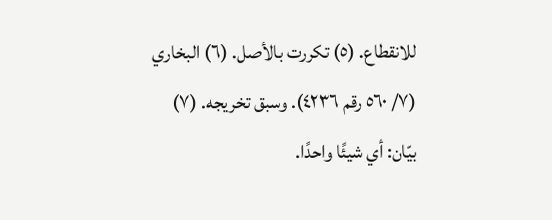للانقطاع. (٥) تكررت بالأصل. (٦) البخاري (٧/ ٥٦٠ رقم ٤٢٣٦). وسبق تخريجه. (٧) بيّان: أي شيئًا واحدًا.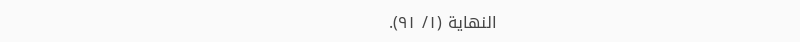النهاية (١/ ٩١).